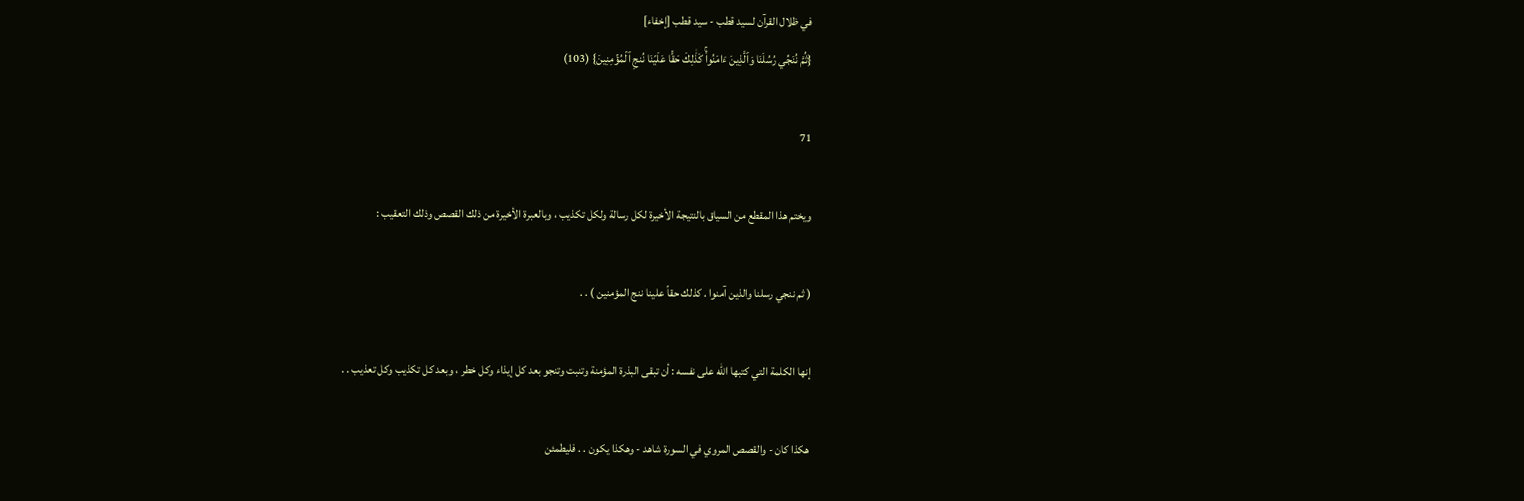في ظلال القرآن لسيد قطب - سيد قطب [إخفاء]
{ثُمَّ نُنَجِّي رُسُلَنَا وَٱلَّذِينَ ءَامَنُواْۚ كَذَٰلِكَ حَقًّا عَلَيۡنَا نُنجِ ٱلۡمُؤۡمِنِينَ} (103)

71

ويختم هذا المقطع من السياق بالنتيجة الأخيرة لكل رسالة ولكل تكذيب ، وبالعبرة الأخيرة من ذلك القصص وذلك التعقيب :

( ثم ننجي رسلنا والذين آمنوا . كذلك حقاً علينا ننج المؤمنين ) . .

إنها الكلمة التي كتبها الله على نفسه : أن تبقى البذرة المؤمنة وتنبت وتنجو بعد كل إيذاء وكل خطر ، وبعد كل تكذيب وكل تعذيب . .

هكذا كان - والقصص المروي في السورة شاهد - وهكذا يكون . . فليطمئن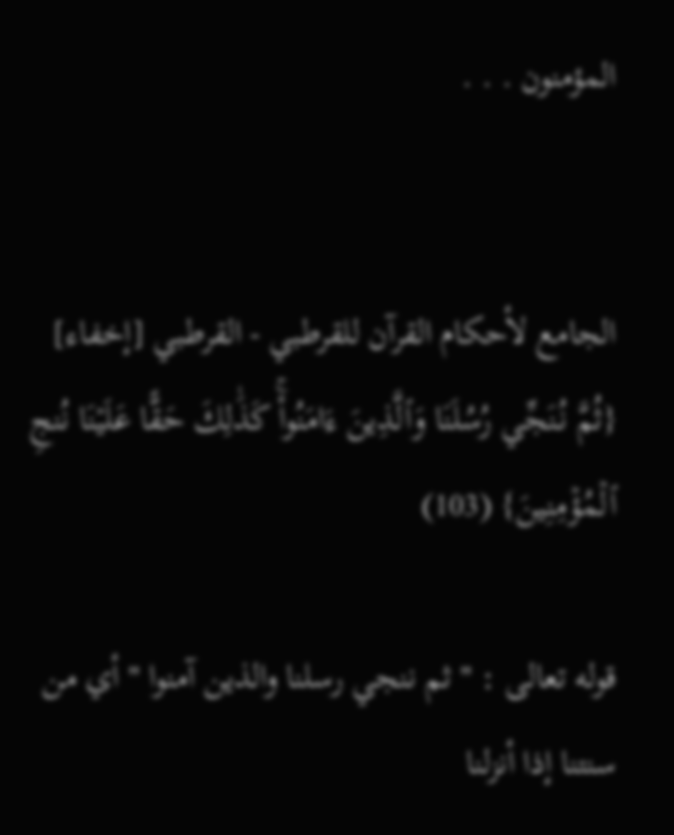المؤمنون . . .


الجامع لأحكام القرآن للقرطبي - القرطبي [إخفاء]
{ثُمَّ نُنَجِّي رُسُلَنَا وَٱلَّذِينَ ءَامَنُواْۚ كَذَٰلِكَ حَقًّا عَلَيۡنَا نُنجِ ٱلۡمُؤۡمِنِينَ} (103)

قوله تعالى : " ثم ننجي رسلنا والذين آمنوا " أي من سنتنا إذا أنزلنا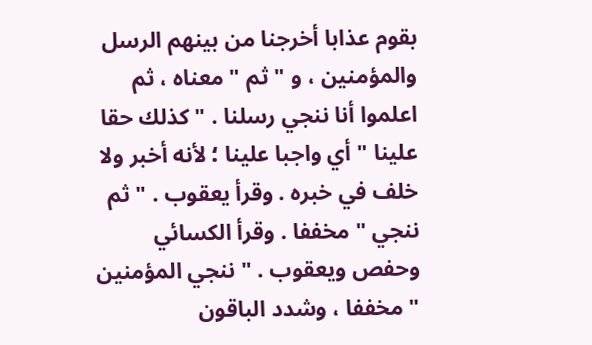بقوم عذابا أخرجنا من بينهم الرسل والمؤمنين ، و " ثم " معناه ، ثم اعلموا أنا ننجي رسلنا . " كذلك حقا علينا " أي واجبا علينا ؛ لأنه أخبر ولا خلف في خبره . وقرأ يعقوب . " ثم ننجي " مخففا . وقرأ الكسائي وحفص ويعقوب . " ننجي المؤمنين " مخففا ، وشدد الباقون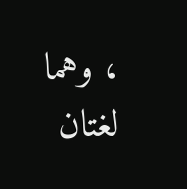، وهما لغتان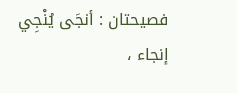فصيحتان : أنجَى يُنْجِي إنجاء ،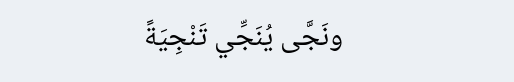ونَجَّى يُنَجِّي تَنْجِيَةً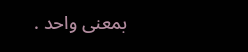بمعنى واحد .